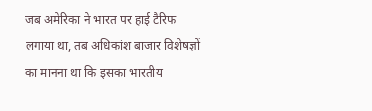जब अमेरिका ने भारत पर हाई टैरिफ लगाया था, तब अधिकांश बाजार विशेषज्ञों का मानना था कि इसका भारतीय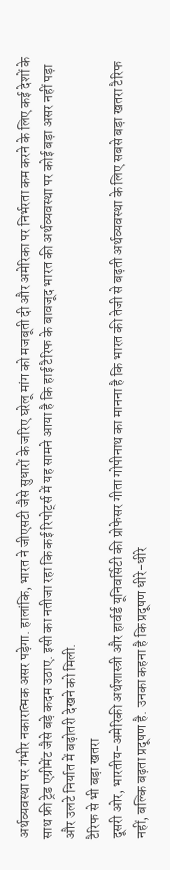अर्थव्यवस्था पर गंभीर नकारात्मक असर पड़ेगा. हालांकि, भारत ने जीएसटी जैसे सुधारों के जरिए घरेलू मांग को मजबूती दी और अमेरिका पर निर्भरता कम करने के लिए कई देशों के साथ फ्री ट्रेड एग्रीमेंट जैसे बड़े कदम उठाए. इसी का नतीजा रहा कि कई रिपोर्ट्स में यह सामने आया है कि हाई टैरिफ के बावजूद भारत की अर्थव्यवस्था पर कोई बड़ा असर नहीं पड़ा और उलटे निर्यात में बढ़ोतरी देखने को मिली.
टैरिफ से भी बड़ा खतरा
दूसरी ओर, भारतीय-अमेरिकी अर्थशास्त्री और हार्वर्ड यूनिवर्सिटी की प्रोफेसर गीता गोपीनाथ का मानना है कि भारत की तेजी से बढ़ती अर्थव्यवस्था के लिए सबसे बड़ा खतरा टैरिफ नहीं, बल्कि बढ़ता प्रदूषण है. उनका कहना है कि प्रदूषण धीरे-धीरे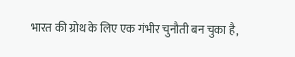भारत की ग्रोथ के लिए एक गंभीर चुनौती बन चुका है,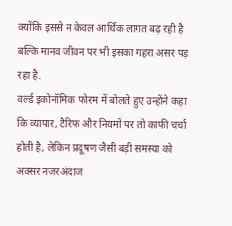क्योंकि इससे न केवल आर्थिक लागत बढ़ रही है बल्कि मानव जीवन पर भी इसका गहरा असर पड़ रहा है.
वर्ल्ड इकोनॉमिक फोरम में बोलते हुए उन्होंने कहा कि व्यापार, टैरिफ और नियमों पर तो काफी चर्चा होती है, लेकिन प्रदूषण जैसी बड़ी समस्या को अक्सर नजरअंदाज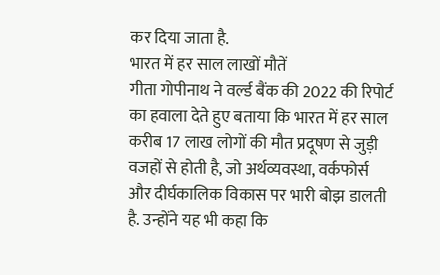कर दिया जाता है.
भारत में हर साल लाखों मौतें
गीता गोपीनाथ ने वर्ल्ड बैंक की 2022 की रिपोर्ट का हवाला देते हुए बताया कि भारत में हर साल करीब 17 लाख लोगों की मौत प्रदूषण से जुड़ी वजहों से होती है, जो अर्थव्यवस्था, वर्कफोर्स और दीर्घकालिक विकास पर भारी बोझ डालती है. उन्होंने यह भी कहा कि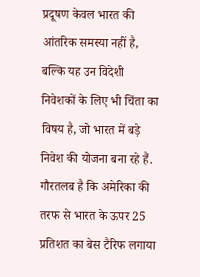प्रदूषण केवल भारत की आंतरिक समस्या नहीं है, बल्कि यह उन विदेशी निवेशकों के लिए भी चिंता का विषय है, जो भारत में बड़े निवेश की योजना बना रहे हैं.
गौरतलब है कि अमेरिका की तरफ से भारत के ऊपर 25 प्रतिशत का बेस टैरिफ लगाया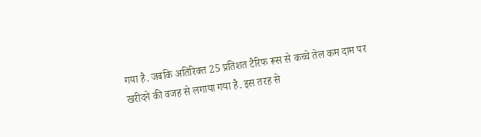गया है. जबकि अतिरिक्त 25 प्रतिशत टैरिफ रूस से कच्चे तेल कम दाम पर खरीदने की वजह से लगाया गया है. इस तरह से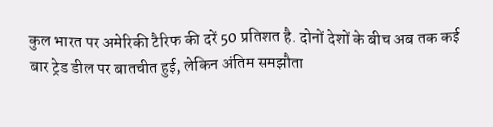कुल भारत पर अमेरिकी टैरिफ की दरें 50 प्रतिशत है. दोनों देशों के बीच अब तक कई बार ट्रेड डील पर बातचीत हुई, लेकिन अंतिम समझौता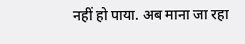नहीं हो पाया. अब माना जा रहा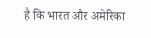है कि भारत और अमेरिका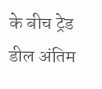के बीच ट्रेड डील अंतिम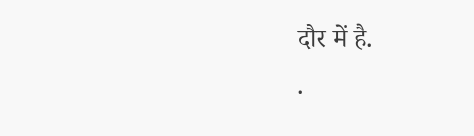दौर में है.
.